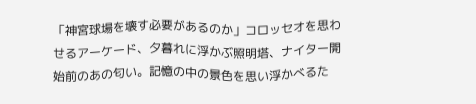「神宮球場を壊す必要があるのか」コロッセオを思わせるアーケード、夕暮れに浮かぶ照明塔、ナイター開始前のあの匂い。記憶の中の景色を思い浮かべるた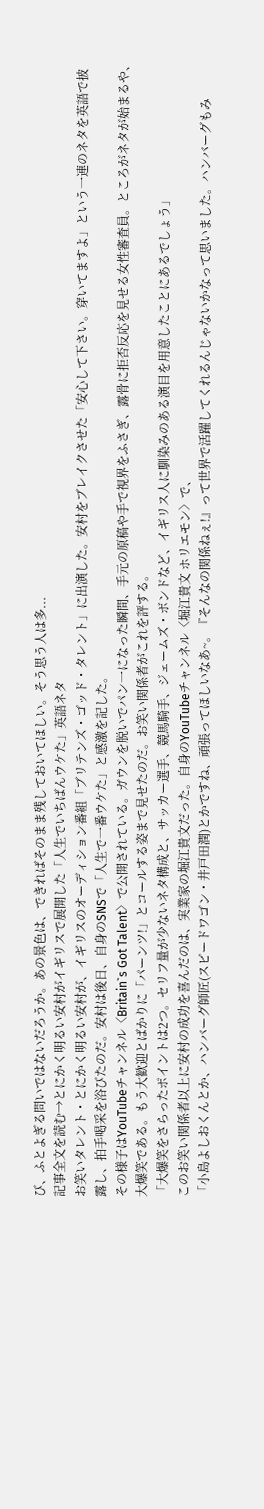び、ふとよぎる問いではないだろうか。あの景色は、できればそのまま残しておいてほしい。そう思う人は多...
記事全文を読む→とにかく明るい安村がイギリスで展開した「人生でいちばんウケた」英語ネタ
お笑いタレント・とにかく明るい安村が、イギリスのオーディション番組「ブリテンズ・ゴッド・タレント」に出演した。安村をブレイクさせた「安心して下さい。穿いてますよ」という一連のネタを英語で披露し、拍手喝采を浴びたのだ。安村は後日、自身のSNSで「人生で一番ウケた」と感激を記した。
その様子はYouTubeチャンネル〈Britain`s Got Talent〉で公開されている。ガウンを脱いでパン一になった瞬間、手元の原稿や手で視界をふさぎ、露骨に拒否反応を見せる女性審査員。ところがネタが始まるや、大爆笑である。もう大歓迎とばかりに「パーンツ!」とコールする姿まで見せたのだ。お笑い関係者がこれを評する。
「大爆笑をさらったポイントは2つ。セリフ量が少ないネタ構成と、サッカー選手、競馬騎手、ジェームズ・ボンドなど、イギリス人に馴染みのある演目を用意したことにあるでしょう」
このお笑い関係者以上に安村の成功を喜んだのは、実業家の堀江貴文だった。自身のYouTubeチャンネル〈堀江貴文 ホリエモン〉で、
「小島よしおくんとか、ハンバーグ師匠(スピードワゴン・井戸田潤)とかですね、頑張ってほしいなあ~。『そんなの関係ねぇ!』って世界で活躍してくれるんじゃないかなって思いました。ハンバーグもみ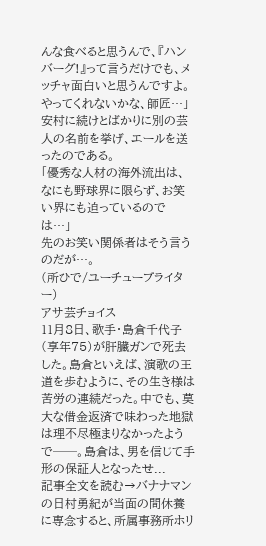んな食べると思うんで、『ハンバーグ!』って言うだけでも、メッチャ面白いと思うんですよ。やってくれないかな、師匠…」
安村に続けとばかりに別の芸人の名前を挙げ、エールを送ったのである。
「優秀な人材の海外流出は、なにも野球界に限らず、お笑い界にも迫っているのでは…」
先のお笑い関係者はそう言うのだが…。
(所ひで/ユーチューブライター)
アサ芸チョイス
11月8日、歌手・島倉千代子(享年75)が肝臓ガンで死去した。島倉といえば、演歌の王道を歩むように、その生き様は苦労の連続だった。中でも、莫大な借金返済で味わった地獄は理不尽極まりなかったようで──。島倉は、男を信じて手形の保証人となったせ...
記事全文を読む→バナナマンの日村勇紀が当面の間休養に専念すると、所属事務所ホリ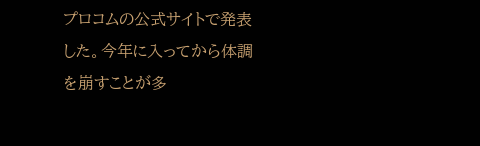プロコムの公式サイトで発表した。今年に入ってから体調を崩すことが多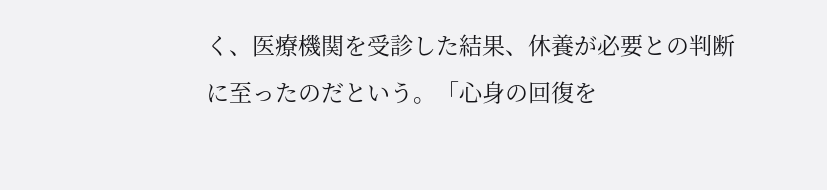く、医療機関を受診した結果、休養が必要との判断に至ったのだという。「心身の回復を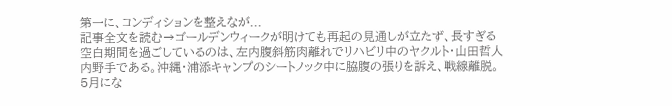第一に、コンディションを整えなが...
記事全文を読む→ゴールデンウィークが明けても再起の見通しが立たず、長すぎる空白期間を過ごしているのは、左内腹斜筋肉離れでリハビリ中のヤクルト・山田哲人内野手である。沖縄・浦添キャンプのシートノック中に脇腹の張りを訴え、戦線離脱。5月にな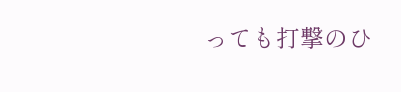っても打撃のひ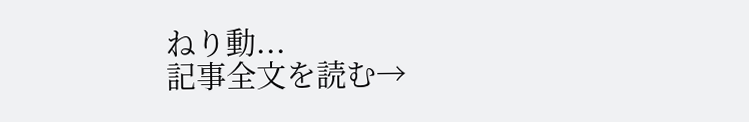ねり動...
記事全文を読む→